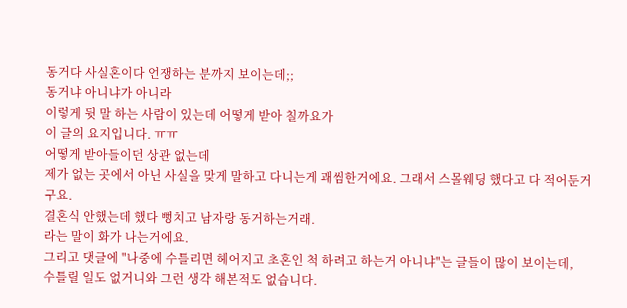동거다 사실혼이다 언쟁하는 분까지 보이는데;;
동거냐 아니냐가 아니라
이렇게 뒷 말 하는 사람이 있는데 어떻게 받아 칠까요가
이 글의 요지입니다. ㅠㅠ
어떻게 받아들이던 상관 없는데
제가 없는 곳에서 아닌 사실을 맞게 말하고 다니는게 괘씸한거에요. 그래서 스몰웨딩 했다고 다 적어둔거구요.
결혼식 안했는데 했다 뻥치고 남자랑 동거하는거래.
라는 말이 화가 나는거에요.
그리고 댓글에 "나중에 수틀리면 헤어지고 초혼인 척 하려고 하는거 아니냐"는 글들이 많이 보이는데,
수틀릴 일도 없거니와 그런 생각 해본적도 없습니다.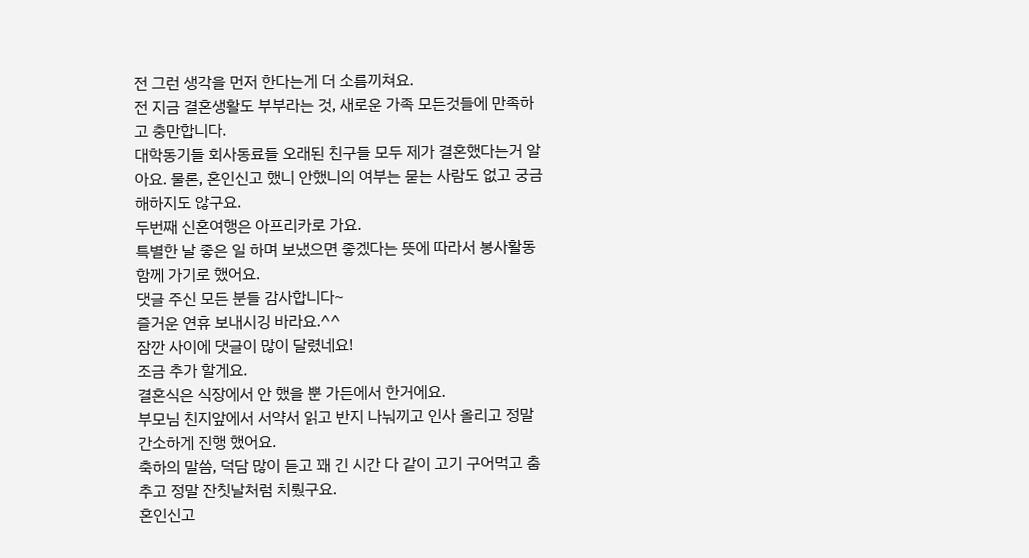전 그런 생각을 먼저 한다는게 더 소름끼쳐요.
전 지금 결혼생활도 부부라는 것, 새로운 가족 모든것들에 만족하고 충만합니다.
대학동기들 회사동료들 오래된 친구들 모두 제가 결혼했다는거 알아요. 물론, 혼인신고 했니 안했니의 여부는 묻는 사람도 없고 궁금해하지도 않구요.
두번째 신혼여행은 아프리카로 가요.
특별한 날 좋은 일 하며 보냈으면 좋겠다는 뜻에 따라서 봉사활동 함께 가기로 했어요.
댓글 주신 모든 분들 감사합니다~
즐거운 연휴 보내시깅 바라요.^^
잠깐 사이에 댓글이 많이 달렸네요!
조금 추가 할게요.
결혼식은 식장에서 안 했을 뿐 가든에서 한거에요.
부모님 친지앞에서 서약서 읽고 반지 나눠끼고 인사 올리고 정말 간소하게 진행 했어요.
축하의 말씀, 덕담 많이 듣고 꽤 긴 시간 다 같이 고기 구어먹고 춤추고 정말 잔칫날처럼 치뤘구요.
혼인신고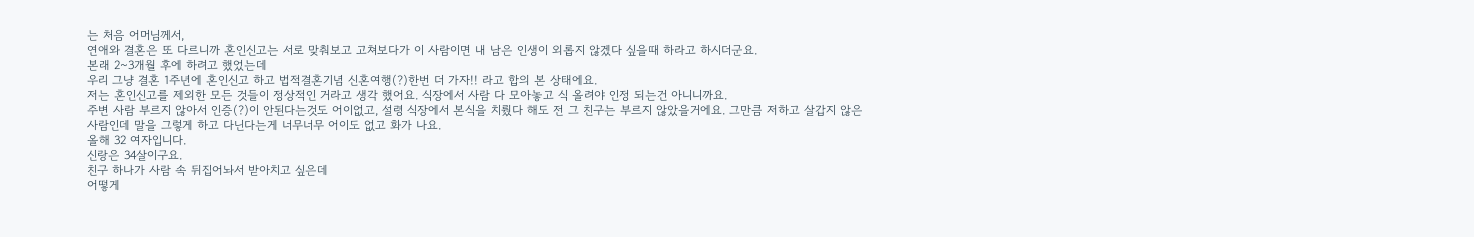는 처음 어머님께서,
연애와 결혼은 또 다르니까 혼인신고는 서로 맞춰보고 고쳐보다가 이 사람이면 내 남은 인생이 외롭지 않겠다 싶을때 하라고 하시더군요.
본래 2~3개월 후에 하려고 했었는데
우리 그냥 결혼 1주년에 혼인신고 하고 법적결혼기념 신혼여행(?)한번 더 가자!! 라고 합의 본 상태에요.
저는 혼인신고를 제외한 모든 것들이 정상적인 거라고 생각 했어요. 식장에서 사람 다 모아놓고 식 올려야 인정 되는건 아니니까요.
주변 사람 부르지 않아서 인증(?)이 안된다는것도 어이없고, 설령 식장에서 본식을 치뤘다 해도 전 그 친구는 부르지 않았을거에요. 그만큼 저하고 살갑지 않은 사람인데 말을 그렇게 하고 다닌다는게 너무너무 어이도 없고 화가 나요.
올해 32 여자입니다.
신랑은 34살이구요.
친구 하나가 사람 속 뒤집어놔서 받아치고 싶은데
어떻게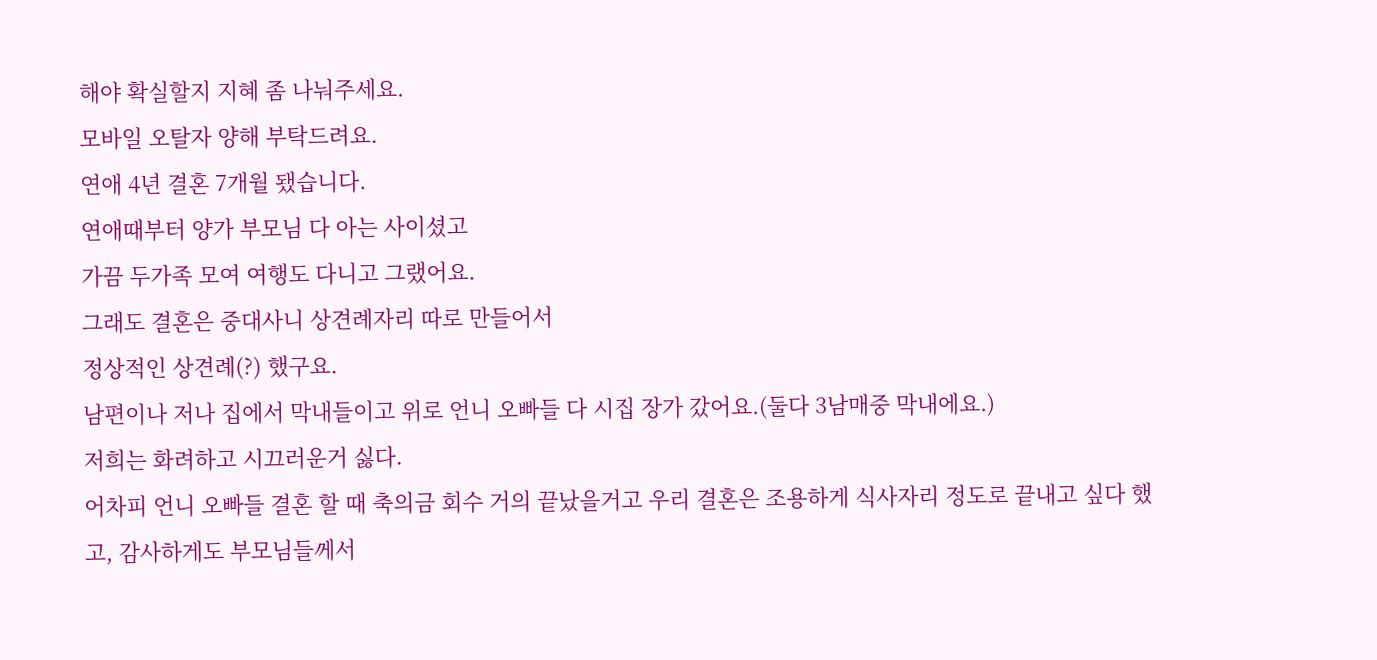해야 확실할지 지혜 좀 나눠주세요.
모바일 오탈자 양해 부탁드려요.
연애 4년 결혼 7개월 됐습니다.
연애때부터 양가 부모님 다 아는 사이셨고
가끔 두가족 모여 여행도 다니고 그랬어요.
그래도 결혼은 중대사니 상견례자리 따로 만들어서
정상적인 상견례(?) 했구요.
남편이나 저나 집에서 막내들이고 위로 언니 오빠들 다 시집 장가 갔어요.(둘다 3남매중 막내에요.)
저희는 화려하고 시끄러운거 싫다.
어차피 언니 오빠들 결혼 할 때 축의금 회수 거의 끝났을거고 우리 결혼은 조용하게 식사자리 정도로 끝내고 싶다 했고, 감사하게도 부모님들께서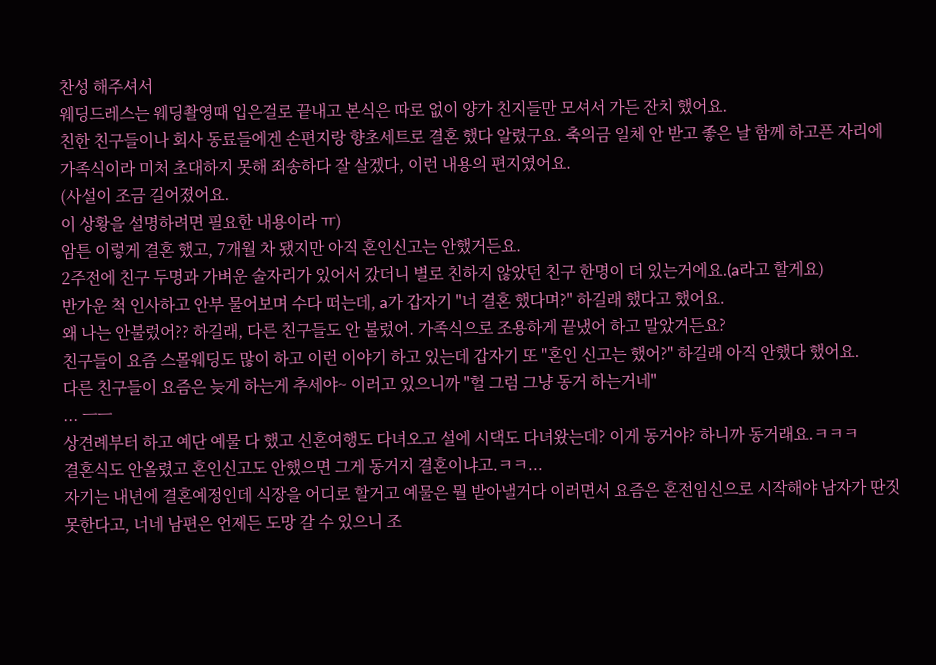찬성 해주셔서
웨딩드레스는 웨딩촬영때 입은걸로 끝내고 본식은 따로 없이 양가 친지들만 모셔서 가든 잔치 했어요.
친한 친구들이나 회사 동료들에겐 손편지랑 향초세트로 결혼 했다 알렸구요. 축의금 일체 안 받고 좋은 날 함께 하고픈 자리에 가족식이라 미처 초대하지 못해 죄송하다 잘 살겠다, 이런 내용의 편지였어요.
(사설이 조금 길어졌어요.
이 상황을 설명하려면 필요한 내용이라 ㅠ)
암튼 이렇게 결혼 했고, 7개월 차 됐지만 아직 혼인신고는 안했거든요.
2주전에 친구 두명과 가벼운 술자리가 있어서 갔더니 별로 친하지 않았던 친구 한명이 더 있는거에요.(a라고 할게요)
반가운 척 인사하고 안부 물어보며 수다 떠는데, a가 갑자기 "너 결혼 했다며?" 하길래 했다고 했어요.
왜 나는 안불렀어?? 하길래, 다른 친구들도 안 불렀어. 가족식으로 조용하게 끝냈어 하고 말았거든요?
친구들이 요즘 스몰웨딩도 많이 하고 이런 이야기 하고 있는데 갑자기 또 "혼인 신고는 했어?" 하길래 아직 안했다 했어요.
다른 친구들이 요즘은 늦게 하는게 추세야~ 이러고 있으니까 "헐 그럼 그냥 동거 하는거네"
... ㅡㅡ
상견례부터 하고 예단 예물 다 했고 신혼여행도 다녀오고 설에 시댁도 다녀왔는데? 이게 동거야? 하니까 동거래요.ㅋㅋㅋ
결혼식도 안올렸고 혼인신고도 안했으면 그게 동거지 결혼이냐고.ㅋㅋ...
자기는 내년에 결혼예정인데 식장을 어디로 할거고 예물은 뭘 받아낼거다 이러면서 요즘은 혼전임신으로 시작해야 남자가 딴짓 못한다고, 너네 남편은 언제든 도망 갈 수 있으니 조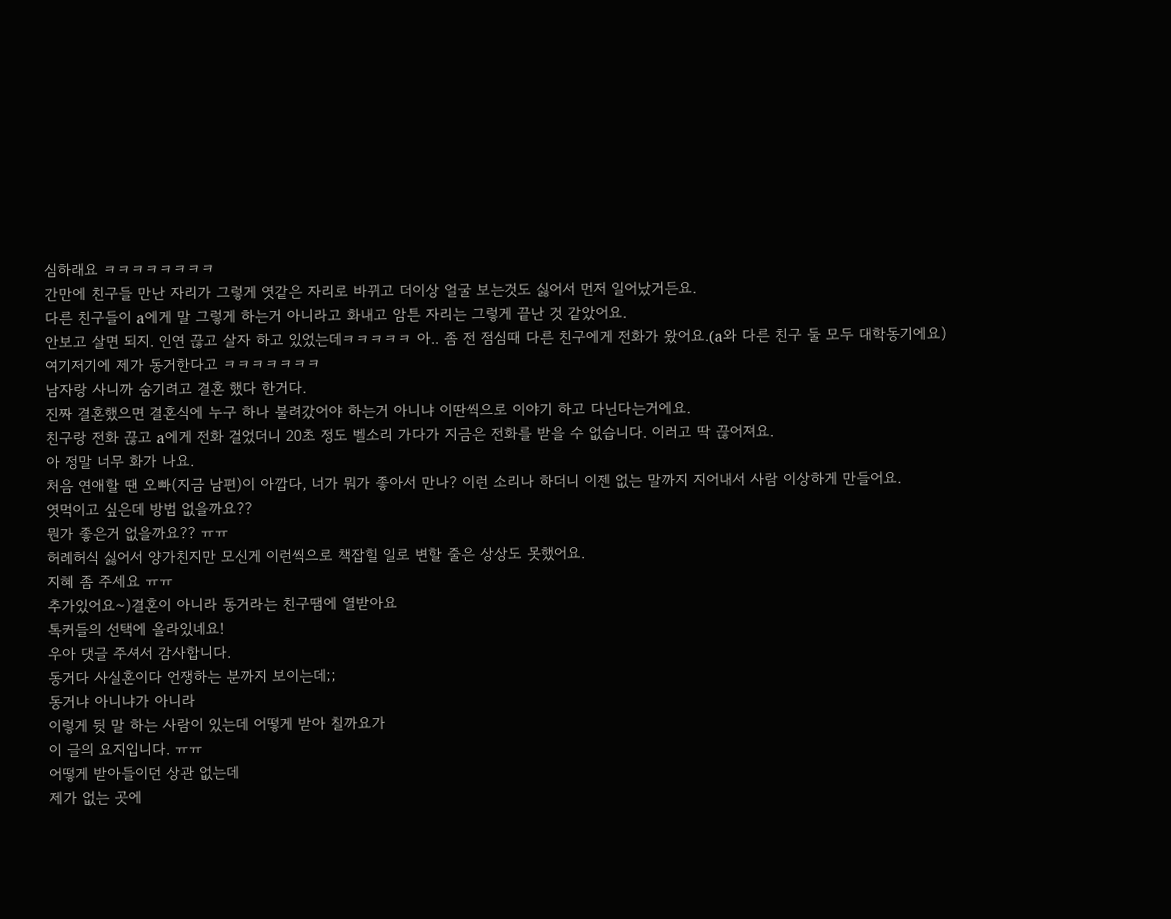심하래요 ㅋㅋㅋㅋㅋㅋㅋㅋ
간만에 친구들 만난 자리가 그렇게 엿같은 자리로 바뀌고 더이상 얼굴 보는것도 싫어서 먼저 일어났거든요.
다른 친구들이 a에게 말 그렇게 하는거 아니라고 화내고 암튼 자리는 그렇게 끝난 것 같았어요.
안보고 살면 되지. 인연 끊고 살자 하고 있었는데ㅋㅋㅋㅋㅋ 아.. 좀 전 점심때 다른 친구에게 전화가 왔어요.(a와 다른 친구 둘 모두 대학동기에요)
여기저기에 제가 동거한다고 ㅋㅋㅋㅋㅋㅋㅋ
남자랑 사니까 숨기려고 결혼 했다 한거다.
진짜 결혼했으면 결혼식에 누구 하나 불려갔어야 하는거 아니냐 이딴씩으로 이야기 하고 다닌다는거에요.
친구랑 전화 끊고 a에게 전화 걸었더니 20초 정도 벨소리 가다가 지금은 전화를 받을 수 없습니다. 이러고 딱 끊어져요.
아 정말 너무 화가 나요.
처음 연애할 땐 오빠(지금 남편)이 아깝다, 너가 뭐가 좋아서 만나? 이런 소리나 하더니 이젠 없는 말까지 지어내서 사람 이상하게 만들어요.
엿먹이고 싶은데 방법 없을까요??
뭔가 좋은거 없을까요?? ㅠㅠ
허례허식 싫어서 양가친지만 모신게 이런씩으로 책잡힐 일로 변할 줄은 상상도 못했어요.
지혜 좀 주세요 ㅠㅠ
추가있어요~)결혼이 아니라 동거라는 친구땜에 열받아요
톡커들의 선택에 올라있네요!
우아 댓글 주셔서 감사합니다.
동거다 사실혼이다 언쟁하는 분까지 보이는데;;
동거냐 아니냐가 아니라
이렇게 뒷 말 하는 사람이 있는데 어떻게 받아 칠까요가
이 글의 요지입니다. ㅠㅠ
어떻게 받아들이던 상관 없는데
제가 없는 곳에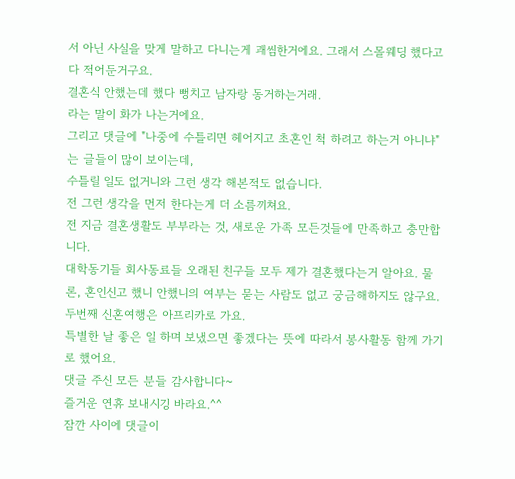서 아닌 사실을 맞게 말하고 다니는게 괘씸한거에요. 그래서 스몰웨딩 했다고 다 적어둔거구요.
결혼식 안했는데 했다 뻥치고 남자랑 동거하는거래.
라는 말이 화가 나는거에요.
그리고 댓글에 "나중에 수틀리면 헤어지고 초혼인 척 하려고 하는거 아니냐"는 글들이 많이 보이는데,
수틀릴 일도 없거니와 그런 생각 해본적도 없습니다.
전 그런 생각을 먼저 한다는게 더 소름끼쳐요.
전 지금 결혼생활도 부부라는 것, 새로운 가족 모든것들에 만족하고 충만합니다.
대학동기들 회사동료들 오래된 친구들 모두 제가 결혼했다는거 알아요. 물론, 혼인신고 했니 안했니의 여부는 묻는 사람도 없고 궁금해하지도 않구요.
두번째 신혼여행은 아프리카로 가요.
특별한 날 좋은 일 하며 보냈으면 좋겠다는 뜻에 따라서 봉사활동 함께 가기로 했어요.
댓글 주신 모든 분들 감사합니다~
즐거운 연휴 보내시깅 바라요.^^
잠깐 사이에 댓글이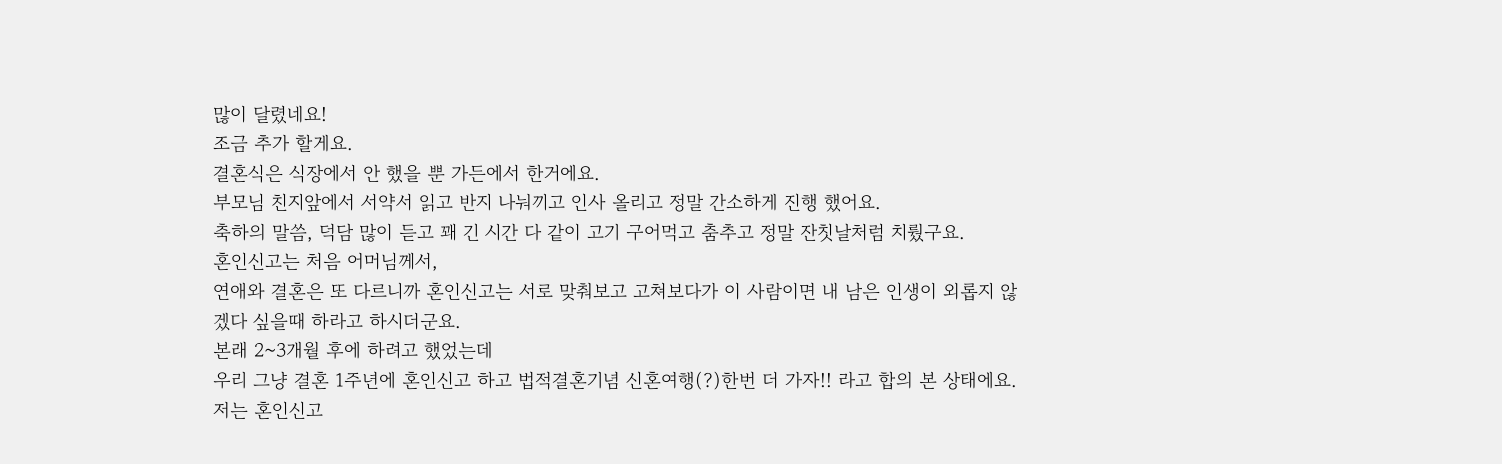많이 달렸네요!
조금 추가 할게요.
결혼식은 식장에서 안 했을 뿐 가든에서 한거에요.
부모님 친지앞에서 서약서 읽고 반지 나눠끼고 인사 올리고 정말 간소하게 진행 했어요.
축하의 말씀, 덕담 많이 듣고 꽤 긴 시간 다 같이 고기 구어먹고 춤추고 정말 잔칫날처럼 치뤘구요.
혼인신고는 처음 어머님께서,
연애와 결혼은 또 다르니까 혼인신고는 서로 맞춰보고 고쳐보다가 이 사람이면 내 남은 인생이 외롭지 않겠다 싶을때 하라고 하시더군요.
본래 2~3개월 후에 하려고 했었는데
우리 그냥 결혼 1주년에 혼인신고 하고 법적결혼기념 신혼여행(?)한번 더 가자!! 라고 합의 본 상태에요.
저는 혼인신고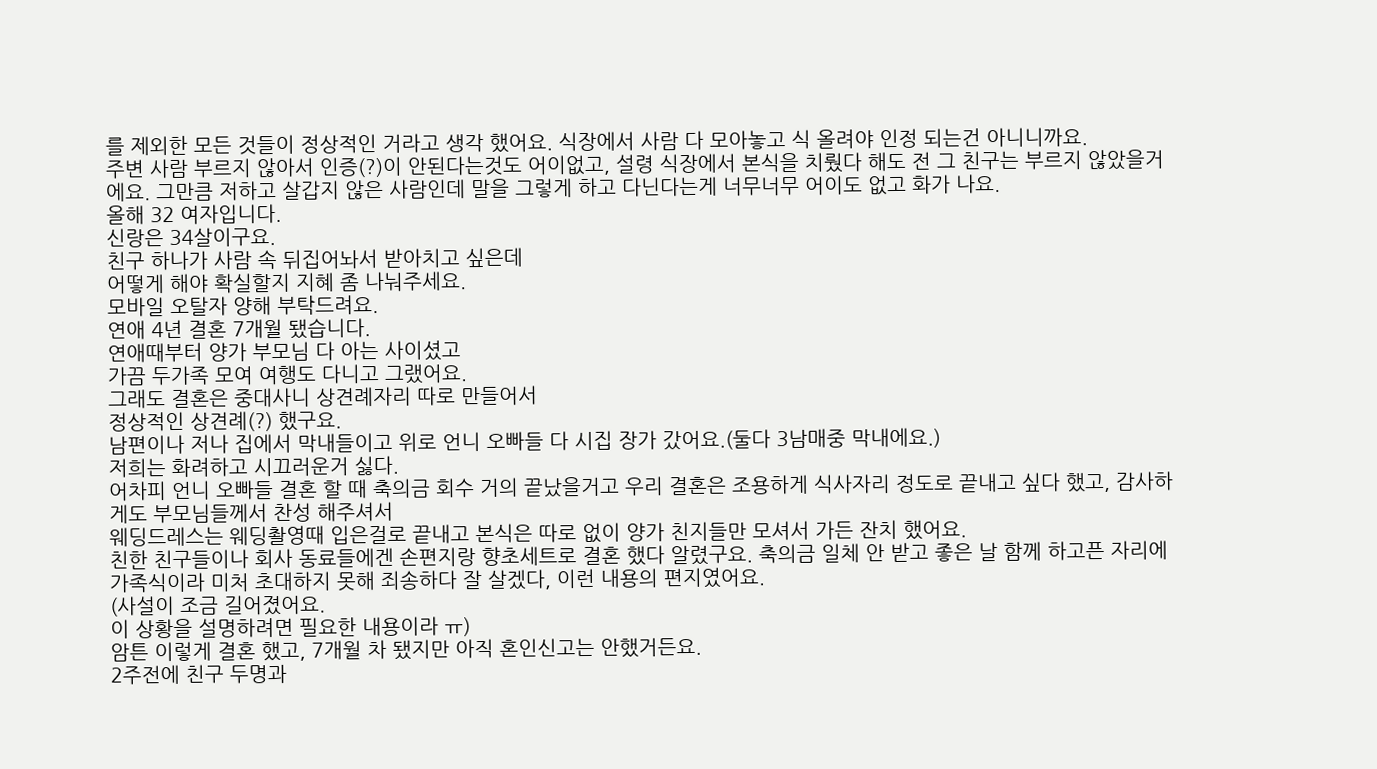를 제외한 모든 것들이 정상적인 거라고 생각 했어요. 식장에서 사람 다 모아놓고 식 올려야 인정 되는건 아니니까요.
주변 사람 부르지 않아서 인증(?)이 안된다는것도 어이없고, 설령 식장에서 본식을 치뤘다 해도 전 그 친구는 부르지 않았을거에요. 그만큼 저하고 살갑지 않은 사람인데 말을 그렇게 하고 다닌다는게 너무너무 어이도 없고 화가 나요.
올해 32 여자입니다.
신랑은 34살이구요.
친구 하나가 사람 속 뒤집어놔서 받아치고 싶은데
어떻게 해야 확실할지 지혜 좀 나눠주세요.
모바일 오탈자 양해 부탁드려요.
연애 4년 결혼 7개월 됐습니다.
연애때부터 양가 부모님 다 아는 사이셨고
가끔 두가족 모여 여행도 다니고 그랬어요.
그래도 결혼은 중대사니 상견례자리 따로 만들어서
정상적인 상견례(?) 했구요.
남편이나 저나 집에서 막내들이고 위로 언니 오빠들 다 시집 장가 갔어요.(둘다 3남매중 막내에요.)
저희는 화려하고 시끄러운거 싫다.
어차피 언니 오빠들 결혼 할 때 축의금 회수 거의 끝났을거고 우리 결혼은 조용하게 식사자리 정도로 끝내고 싶다 했고, 감사하게도 부모님들께서 찬성 해주셔서
웨딩드레스는 웨딩촬영때 입은걸로 끝내고 본식은 따로 없이 양가 친지들만 모셔서 가든 잔치 했어요.
친한 친구들이나 회사 동료들에겐 손편지랑 향초세트로 결혼 했다 알렸구요. 축의금 일체 안 받고 좋은 날 함께 하고픈 자리에 가족식이라 미처 초대하지 못해 죄송하다 잘 살겠다, 이런 내용의 편지였어요.
(사설이 조금 길어졌어요.
이 상황을 설명하려면 필요한 내용이라 ㅠ)
암튼 이렇게 결혼 했고, 7개월 차 됐지만 아직 혼인신고는 안했거든요.
2주전에 친구 두명과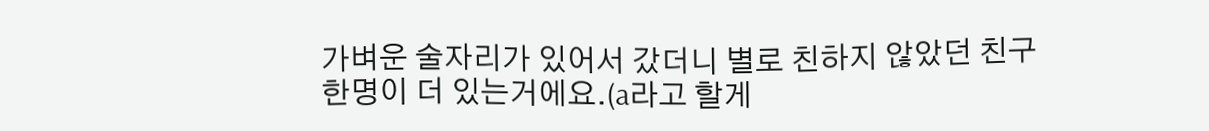가벼운 술자리가 있어서 갔더니 별로 친하지 않았던 친구 한명이 더 있는거에요.(a라고 할게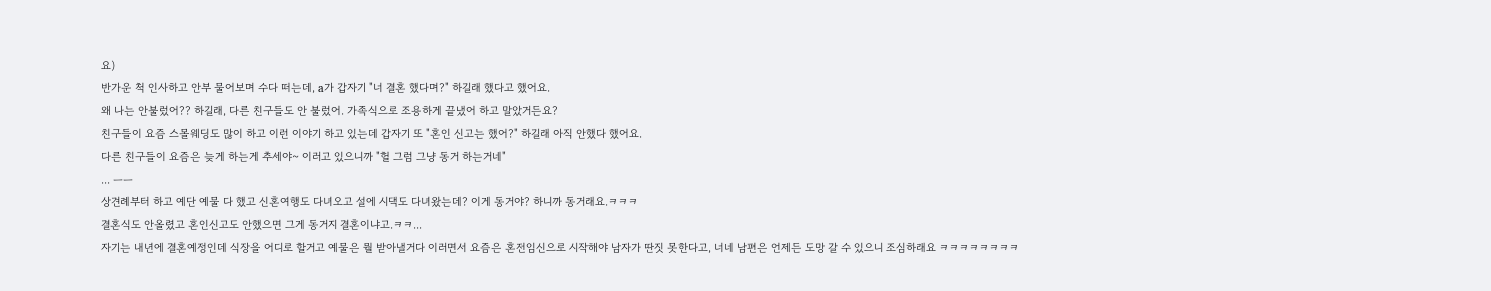요)
반가운 척 인사하고 안부 물어보며 수다 떠는데, a가 갑자기 "너 결혼 했다며?" 하길래 했다고 했어요.
왜 나는 안불렀어?? 하길래, 다른 친구들도 안 불렀어. 가족식으로 조용하게 끝냈어 하고 말았거든요?
친구들이 요즘 스몰웨딩도 많이 하고 이런 이야기 하고 있는데 갑자기 또 "혼인 신고는 했어?" 하길래 아직 안했다 했어요.
다른 친구들이 요즘은 늦게 하는게 추세야~ 이러고 있으니까 "헐 그럼 그냥 동거 하는거네"
... ㅡㅡ
상견례부터 하고 예단 예물 다 했고 신혼여행도 다녀오고 설에 시댁도 다녀왔는데? 이게 동거야? 하니까 동거래요.ㅋㅋㅋ
결혼식도 안올렸고 혼인신고도 안했으면 그게 동거지 결혼이냐고.ㅋㅋ...
자기는 내년에 결혼예정인데 식장을 어디로 할거고 예물은 뭘 받아낼거다 이러면서 요즘은 혼전임신으로 시작해야 남자가 딴짓 못한다고, 너네 남편은 언제든 도망 갈 수 있으니 조심하래요 ㅋㅋㅋㅋㅋㅋㅋㅋ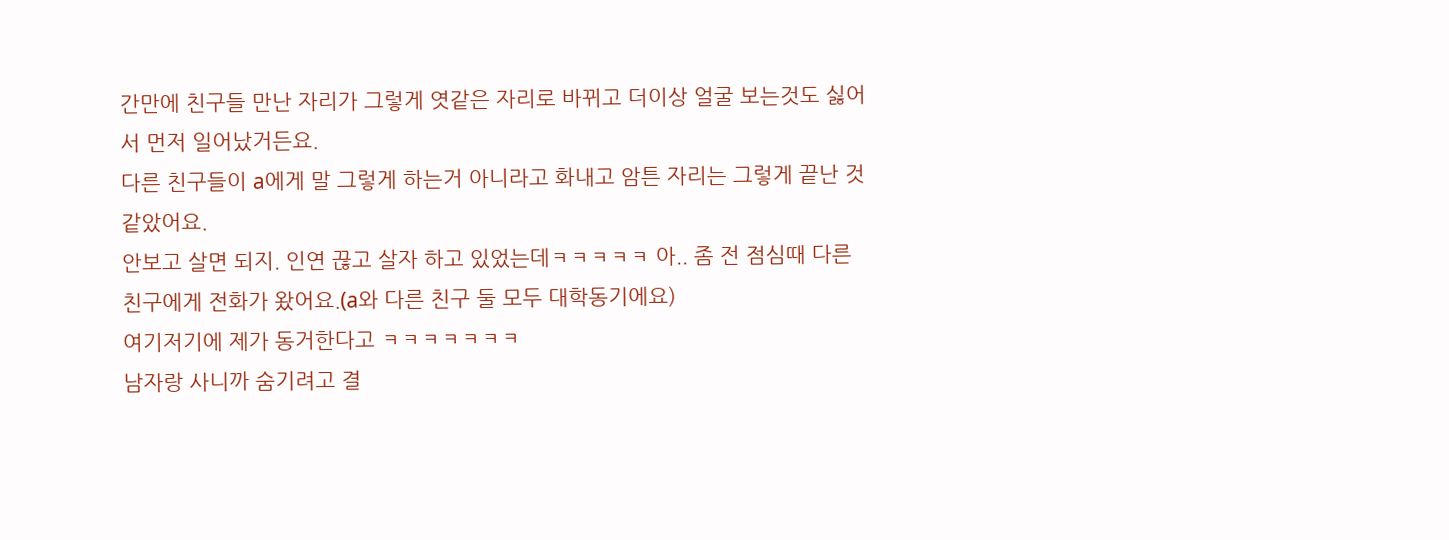간만에 친구들 만난 자리가 그렇게 엿같은 자리로 바뀌고 더이상 얼굴 보는것도 싫어서 먼저 일어났거든요.
다른 친구들이 a에게 말 그렇게 하는거 아니라고 화내고 암튼 자리는 그렇게 끝난 것 같았어요.
안보고 살면 되지. 인연 끊고 살자 하고 있었는데ㅋㅋㅋㅋㅋ 아.. 좀 전 점심때 다른 친구에게 전화가 왔어요.(a와 다른 친구 둘 모두 대학동기에요)
여기저기에 제가 동거한다고 ㅋㅋㅋㅋㅋㅋㅋ
남자랑 사니까 숨기려고 결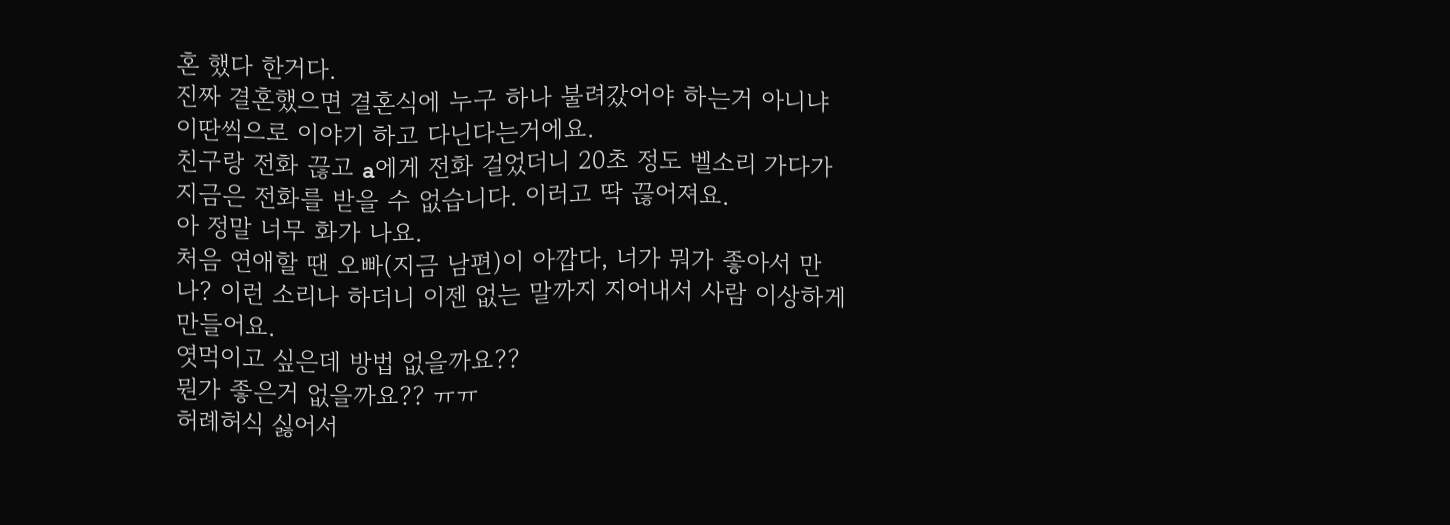혼 했다 한거다.
진짜 결혼했으면 결혼식에 누구 하나 불려갔어야 하는거 아니냐 이딴씩으로 이야기 하고 다닌다는거에요.
친구랑 전화 끊고 a에게 전화 걸었더니 20초 정도 벨소리 가다가 지금은 전화를 받을 수 없습니다. 이러고 딱 끊어져요.
아 정말 너무 화가 나요.
처음 연애할 땐 오빠(지금 남편)이 아깝다, 너가 뭐가 좋아서 만나? 이런 소리나 하더니 이젠 없는 말까지 지어내서 사람 이상하게 만들어요.
엿먹이고 싶은데 방법 없을까요??
뭔가 좋은거 없을까요?? ㅠㅠ
허례허식 싫어서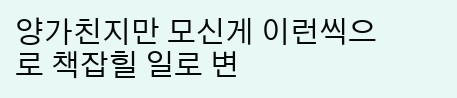양가친지만 모신게 이런씩으로 책잡힐 일로 변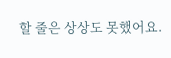할 줄은 상상도 못했어요.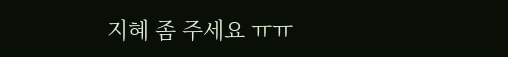지혜 좀 주세요 ㅠㅠ